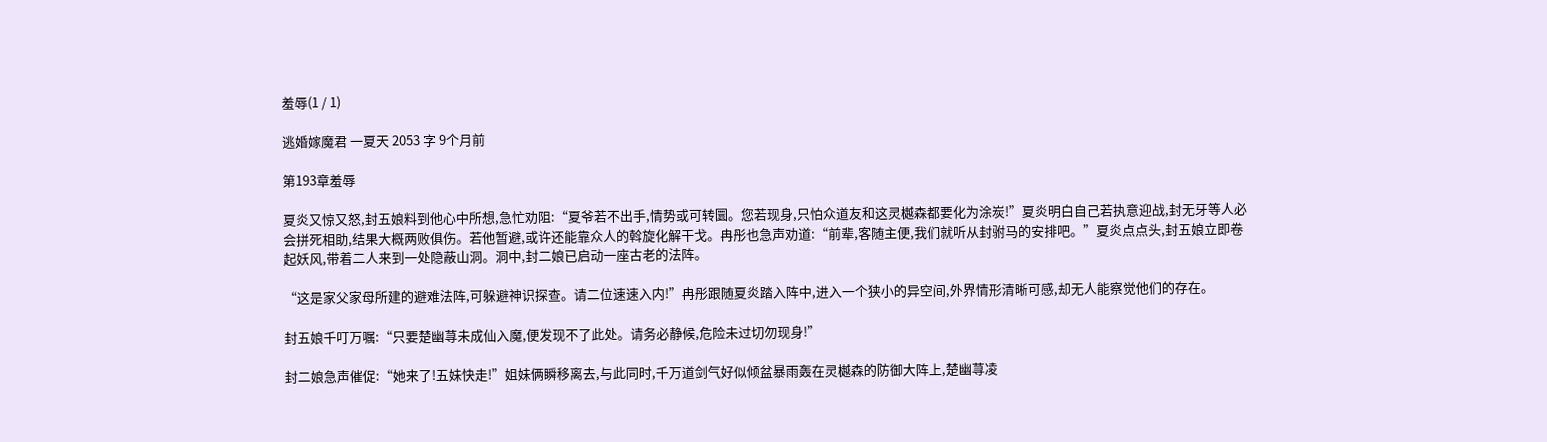羞辱(1 / 1)

逃婚嫁魔君 一夏天 2053 字 9个月前

第193章羞辱

夏炎又惊又怒,封五娘料到他心中所想,急忙劝阻:“夏爷若不出手,情势或可转圜。您若现身,只怕众道友和这灵樾森都要化为涂炭!”夏炎明白自己若执意迎战,封无牙等人必会拼死相助,结果大概两败俱伤。若他暂避,或许还能靠众人的斡旋化解干戈。冉彤也急声劝道:“前辈,客随主便,我们就听从封驸马的安排吧。”夏炎点点头,封五娘立即卷起妖风,带着二人来到一处隐蔽山洞。洞中,封二娘已启动一座古老的法阵。

“这是家父家母所建的避难法阵,可躲避神识探查。请二位速速入内!”冉彤跟随夏炎踏入阵中,进入一个狭小的异空间,外界情形清晰可感,却无人能察觉他们的存在。

封五娘千叮万嘱:“只要楚幽荨未成仙入魔,便发现不了此处。请务必静候,危险未过切勿现身!”

封二娘急声催促:“她来了!五妹快走!”姐妹俩瞬移离去,与此同时,千万道剑气好似倾盆暴雨轰在灵樾森的防御大阵上,楚幽荨凌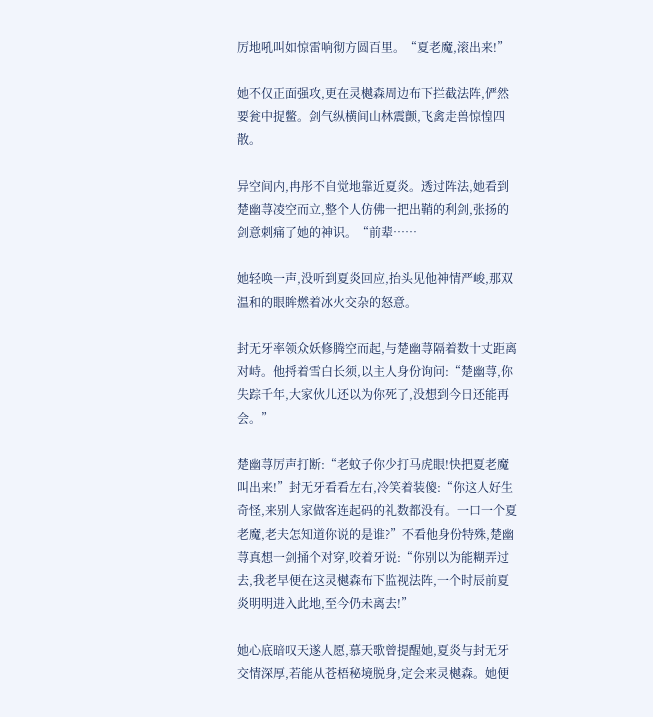厉地吼叫如惊雷响彻方圆百里。“夏老魔,滚出来!”

她不仅正面强攻,更在灵樾森周边布下拦截法阵,俨然要瓮中捉鳖。剑气纵横间山林震颤,飞禽走兽惊惶四散。

异空间内,冉彤不自觉地靠近夏炎。透过阵法,她看到楚幽荨凌空而立,整个人仿佛一把出鞘的利剑,张扬的剑意刺痛了她的神识。“前辈……

她轻唤一声,没听到夏炎回应,抬头见他神情严峻,那双温和的眼眸燃着冰火交杂的怒意。

封无牙率领众妖修腾空而起,与楚幽荨隔着数十丈距离对峙。他捋着雪白长须,以主人身份询问:“楚幽荨,你失踪千年,大家伙儿还以为你死了,没想到今日还能再会。”

楚幽荨厉声打断:“老蚊子你少打马虎眼!快把夏老魔叫出来!”封无牙看看左右,冷笑着装傻:“你这人好生奇怪,来别人家做客连起码的礼数都没有。一口一个夏老魔,老夫怎知道你说的是谁?”不看他身份特殊,楚幽荨真想一剑捅个对穿,咬着牙说:“你别以为能糊弄过去,我老早便在这灵樾森布下监视法阵,一个时辰前夏炎明明进入此地,至今仍未离去!”

她心底暗叹天遂人愿,慕天歌曾提醒她,夏炎与封无牙交情深厚,若能从苍梧秘境脱身,定会来灵樾森。她便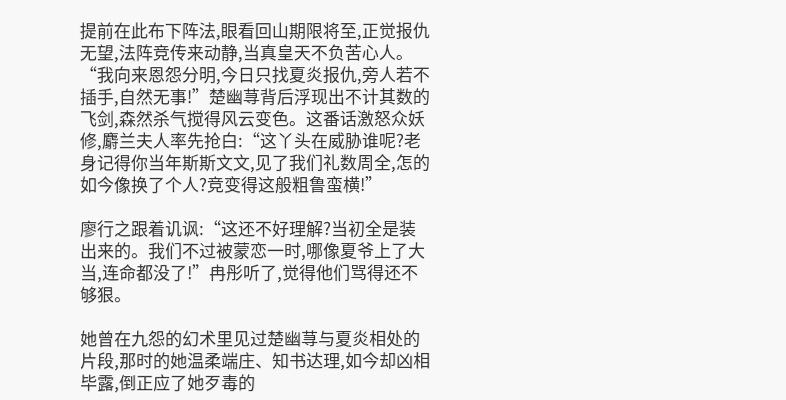提前在此布下阵法,眼看回山期限将至,正觉报仇无望,法阵竞传来动静,当真皇天不负苦心人。“我向来恩怨分明,今日只找夏炎报仇,旁人若不插手,自然无事!”楚幽荨背后浮现出不计其数的飞剑,森然杀气搅得风云变色。这番话激怒众妖修,麝兰夫人率先抢白:“这丫头在威胁谁呢?老身记得你当年斯斯文文,见了我们礼数周全,怎的如今像换了个人?竞变得这般粗鲁蛮横!”

廖行之跟着讥讽:“这还不好理解?当初全是装出来的。我们不过被蒙恋一时,哪像夏爷上了大当,连命都没了!”冉彤听了,觉得他们骂得还不够狠。

她曾在九怨的幻术里见过楚幽荨与夏炎相处的片段,那时的她温柔端庄、知书达理,如今却凶相毕露,倒正应了她歹毒的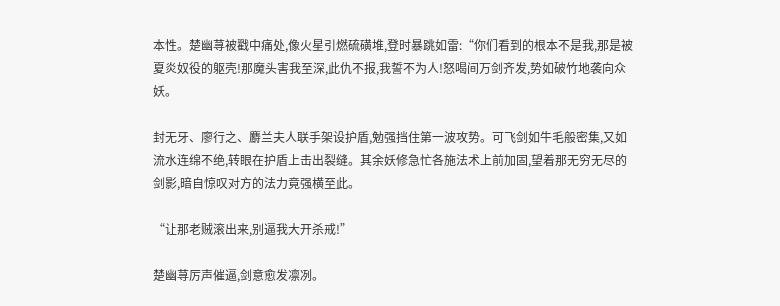本性。楚幽荨被戳中痛处,像火星引燃硫磺堆,登时暴跳如雷:“你们看到的根本不是我,那是被夏炎奴役的躯壳!那魔头害我至深,此仇不报,我誓不为人!怒喝间万剑齐发,势如破竹地袭向众妖。

封无牙、廖行之、麝兰夫人联手架设护盾,勉强挡住第一波攻势。可飞剑如牛毛般密集,又如流水连绵不绝,转眼在护盾上击出裂缝。其余妖修急忙各施法术上前加固,望着那无穷无尽的剑影,暗自惊叹对方的法力竟强横至此。

“让那老贼滚出来,别逼我大开杀戒!”

楚幽荨厉声催逼,剑意愈发凛冽。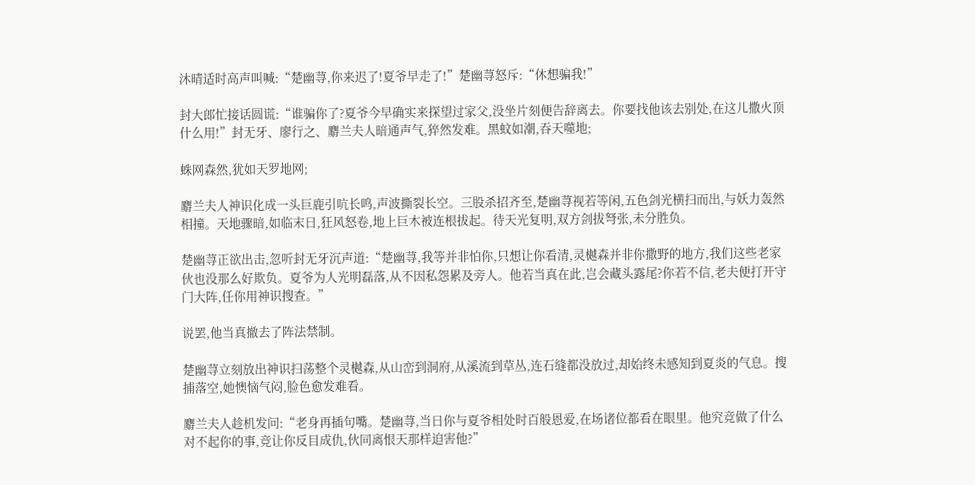沐晴适时高声叫喊:“楚幽荨,你来迟了!夏爷早走了!”楚幽荨怒斥:“休想骗我!”

封大郎忙接话圆谎:“谁骗你了?夏爷今早确实来探望过家父,没坐片刻便告辞离去。你要找他该去别处,在这儿撒火顶什么用!”封无牙、廖行之、麝兰夫人暗通声气,猝然发难。黑蚊如潮,吞天噬地;

蛛网森然,犹如天罗地网;

麝兰夫人神识化成一头巨鹿引吭长鸣,声波撕裂长空。三股杀招齐至,楚幽荨视若等闲,五色剑光横扫而出,与妖力轰然相撞。天地骤暗,如临末日,狂风怒卷,地上巨木被连根拔起。待天光复明,双方剑拔弩张,未分胜负。

楚幽荨正欲出击,忽听封无牙沉声道:“楚幽荨,我等并非怕你,只想让你看清,灵樾森并非你撒野的地方,我们这些老家伙也没那么好欺负。夏爷为人光明磊落,从不因私怨累及旁人。他若当真在此,岂会藏头露尾?你若不信,老夫便打开守门大阵,任你用神识搜查。”

说罢,他当真撤去了阵法禁制。

楚幽荨立刻放出神识扫荡整个灵樾森,从山峦到洞府,从溪流到草丛,连石缝都没放过,却始终未感知到夏炎的气息。搜捕落空,她懊恼气闷,脸色愈发难看。

麝兰夫人趁机发问:“老身再插句嘴。楚幽荨,当日你与夏爷相处时百般恩爱,在场诸位都看在眼里。他究竞做了什么对不起你的事,竞让你反目成仇,伙同离恨天那样迫害他?”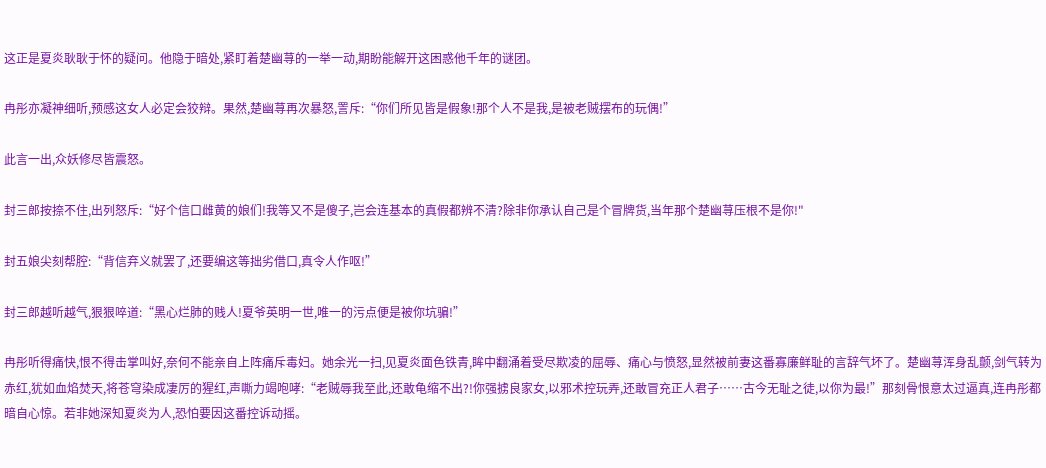这正是夏炎耿耿于怀的疑问。他隐于暗处,紧盯着楚幽荨的一举一动,期盼能解开这困惑他千年的谜团。

冉彤亦凝神细听,预感这女人必定会狡辩。果然,楚幽荨再次暴怒,詈斥:“你们所见皆是假象!那个人不是我,是被老贼摆布的玩偶!”

此言一出,众妖修尽皆震怒。

封三郎按捺不住,出列怒斥:“好个信口雌黄的娘们!我等又不是傻子,岂会连基本的真假都辨不清?除非你承认自己是个冒牌货,当年那个楚幽荨压根不是你!"

封五娘尖刻帮腔:“背信弃义就罢了,还要编这等拙劣借口,真令人作呕!”

封三郎越听越气,狠狠啐道:“黑心烂肺的贱人!夏爷英明一世,唯一的污点便是被你坑骗!”

冉彤听得痛快,恨不得击掌叫好,奈何不能亲自上阵痛斥毒妇。她余光一扫,见夏炎面色铁青,眸中翻涌着受尽欺凌的屈辱、痛心与愤怒,显然被前妻这番寡廉鲜耻的言辞气坏了。楚幽荨浑身乱颤,剑气转为赤红,犹如血焰焚天,将苍穹染成凄厉的猩红,声嘶力竭咆哮:“老贼辱我至此,还敢龟缩不出?!你强掳良家女,以邪术控玩弄,还敢冒充正人君子……古今无耻之徒,以你为最!”那刻骨恨意太过逼真,连冉彤都暗自心惊。若非她深知夏炎为人,恐怕要因这番控诉动摇。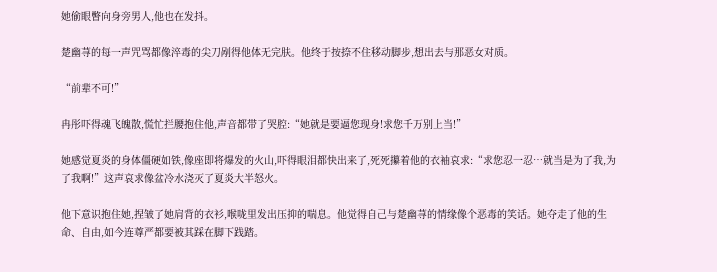她偷眼瞥向身旁男人,他也在发抖。

楚幽荨的每一声咒骂都像淬毒的尖刀剐得他体无完肤。他终于按捺不住移动脚步,想出去与那恶女对质。

“前辈不可!”

冉彤吓得魂飞魄散,慌忙拦腰抱住他,声音都带了哭腔:“她就是要逼您现身!求您千万别上当!”

她感觉夏炎的身体僵硬如铁,像座即将爆发的火山,吓得眼泪都快出来了,死死攥着他的衣袖哀求:“求您忍一忍…就当是为了我,为了我啊!”这声哀求像盆冷水浇灭了夏炎大半怒火。

他下意识抱住她,捏皱了她肩背的衣衫,喉咙里发出压抑的喘息。他觉得自己与楚幽荨的情缘像个恶毒的笑话。她夺走了他的生命、自由,如今连尊严都要被其踩在脚下践踏。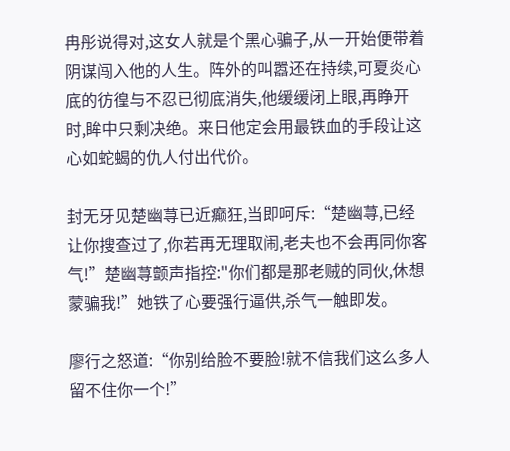冉彤说得对,这女人就是个黑心骗子,从一开始便带着阴谋闯入他的人生。阵外的叫嚣还在持续,可夏炎心底的彷徨与不忍已彻底消失,他缓缓闭上眼,再睁开时,眸中只剩决绝。来日他定会用最铁血的手段让这心如蛇蝎的仇人付出代价。

封无牙见楚幽荨已近癫狂,当即呵斥:“楚幽荨,已经让你搜查过了,你若再无理取闹,老夫也不会再同你客气!”楚幽荨颤声指控:"你们都是那老贼的同伙,休想蒙骗我!”她铁了心要强行逼供,杀气一触即发。

廖行之怒道:“你别给脸不要脸!就不信我们这么多人留不住你一个!”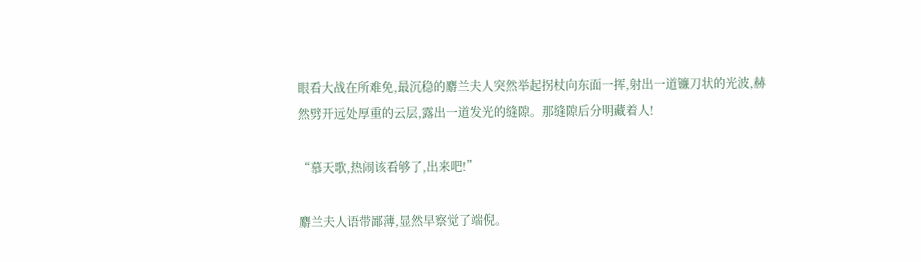眼看大战在所难免,最沉稳的麝兰夫人突然举起拐杖向东面一挥,射出一道镰刀状的光波,赫然劈开远处厚重的云层,露出一道发光的缝隙。那缝隙后分明藏着人!

“慕天歌,热闹该看够了,出来吧!”

麝兰夫人语带鄙薄,显然早察觉了端倪。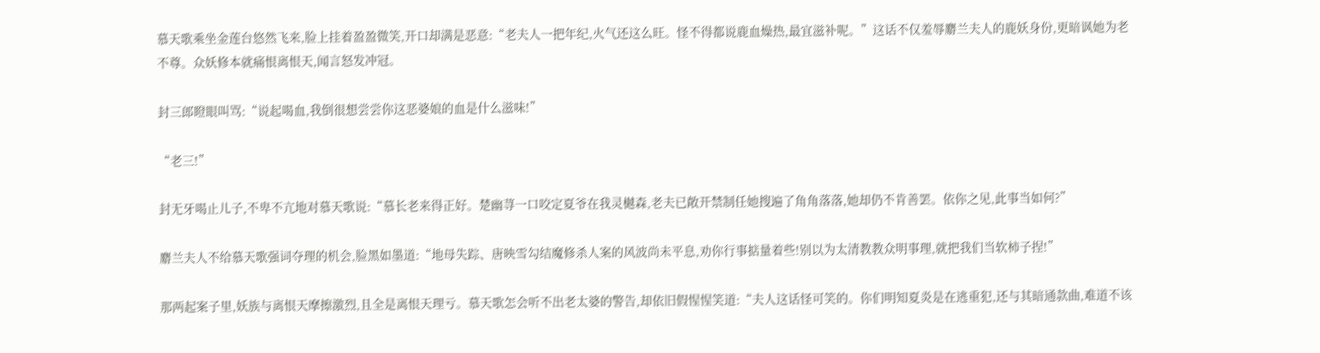慕天歌乘坐金莲台悠然飞来,脸上挂着盈盈微笑,开口却满是恶意:“老夫人一把年纪,火气还这么旺。怪不得都说鹿血燥热,最宜滋补呢。”这话不仅羞辱麝兰夫人的鹿妖身份,更暗讽她为老不尊。众妖修本就痛恨离恨天,闻言怒发冲冠。

封三郎瞪眼叫骂:“说起喝血,我倒很想尝尝你这恶婆娘的血是什么滋味!”

“老三!”

封无牙喝止儿子,不卑不亢地对慕天歌说:“慕长老来得正好。楚幽荨一口咬定夏爷在我灵樾森,老夫已敞开禁制任她搜遍了角角落落,她却仍不肯善罢。依你之见,此事当如何?”

麝兰夫人不给慕天歌强词夺理的机会,脸黑如墨道:“地母失踪、唐映雪勾结魔修杀人案的风波尚未平息,劝你行事掂量着些!别以为太清教教众明事理,就把我们当软柿子捏!”

那两起案子里,妖族与离恨天摩擦激烈,且全是离恨天理亏。慕天歌怎会听不出老太婆的警告,却依旧假惺惺笑道:“夫人这话怪可笑的。你们明知夏炎是在逃重犯,还与其暗通款曲,难道不该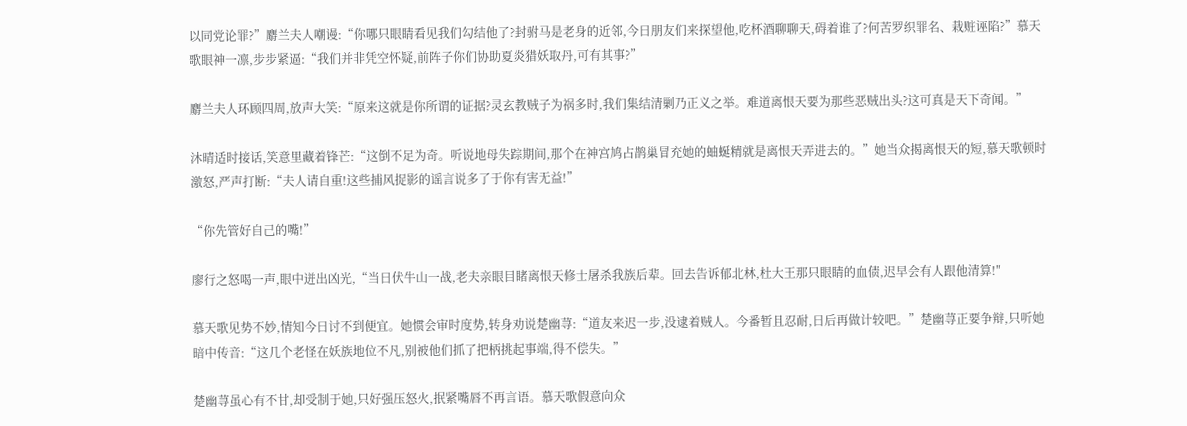以同党论罪?”麝兰夫人嘲谩:“你哪只眼睛看见我们勾结他了?封驸马是老身的近邻,今日朋友们来探望他,吃杯酒聊聊天,碍着谁了?何苦罗织罪名、栽赃诬陷?”慕天歌眼神一凛,步步紧逼:“我们并非凭空怀疑,前阵子你们协助夏炎猎妖取丹,可有其事?”

麝兰夫人环顾四周,放声大笑:“原来这就是你所谓的证据?灵玄教贼子为祸多时,我们集结清剿乃正义之举。难道离恨天要为那些恶贼出头?这可真是天下奇闻。”

沐晴适时接话,笑意里藏着锋芒:“这倒不足为奇。听说地母失踪期间,那个在神宫鸠占鹊巢冒充她的蚰蜒精就是离恨天弄进去的。”她当众揭离恨天的短,慕天歌顿时激怒,严声打断:“夫人请自重!这些捕风捉影的谣言说多了于你有害无益!”

“你先管好自己的嘴!”

廖行之怒喝一声,眼中迸出凶光,“当日伏牛山一战,老夫亲眼目睹离恨天修士屠杀我族后辈。回去告诉郁北林,杜大王那只眼睛的血债,迟早会有人跟他清算!″

慕天歌见势不妙,情知今日讨不到便宜。她惯会审时度势,转身劝说楚幽荨:“道友来迟一步,没逮着贼人。今番暂且忍耐,日后再做计较吧。”楚幽荨正要争辩,只听她暗中传音:“这几个老怪在妖族地位不凡,别被他们抓了把柄挑起事端,得不偿失。”

楚幽荨虽心有不甘,却受制于她,只好强压怒火,抿紧嘴唇不再言语。慕天歌假意向众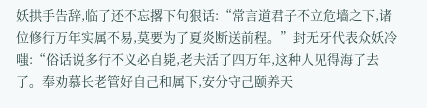妖拱手告辞,临了还不忘撂下句狠话:“常言道君子不立危墙之下,诸位修行万年实属不易,莫要为了夏炎断送前程。”封无牙代表众妖冷嗤:“俗话说多行不义必自毙,老夫活了四万年,这种人见得海了去了。奉劝慕长老管好自己和属下,安分守己颐养天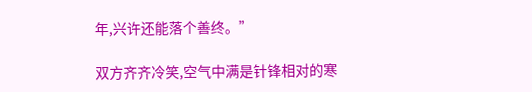年,兴许还能落个善终。”

双方齐齐冷笑,空气中满是针锋相对的寒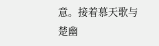意。接着慕天歌与楚幽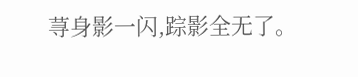荨身影一闪,踪影全无了。